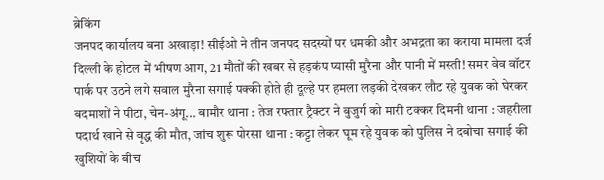ब्रेकिंग
जनपद कार्यालय बना अखाड़ा! सीईओ ने तीन जनपद सदस्यों पर धमकी और अभद्रता का कराया मामला दर्ज दिल्ली के होटल में भीषण आग, 21 मौतों की खबर से हड़कंप प्यासी मुरैना और पानी में मस्ती! समर वेव वॉटर पार्क पर उठने लगे सवाल मुरैना सगाई पक्की होते ही दूल्हे पर हमला लड़की देखकर लौट रहे युवक को घेरकर बदमाशों ने पीटा, चेन-अंगू... बामौर थाना : तेज रफ्तार ट्रैक्टर ने बुजुर्ग को मारी टक्कर दिमनी थाना : जहरीला पदार्थ खाने से वृद्ध की मौत, जांच शुरू पोरसा थाना : कट्टा लेकर घूम रहे युवक को पुलिस ने दबोचा सगाई की खुशियों के बीच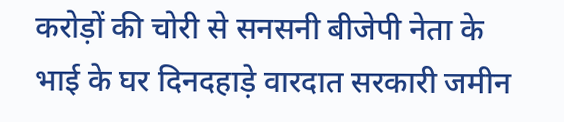करोड़ों की चोरी से सनसनी बीजेपी नेता के भाई के घर दिनदहाड़े वारदात सरकारी जमीन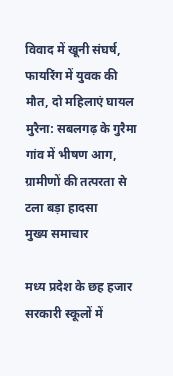विवाद में खूनी संघर्ष, फायरिंग में युवक की मौत, दो महिलाएं घायल मुरैना: सबलगढ़ के गुरैमा गांव में भीषण आग, ग्रामीणों की तत्परता से टला बड़ा हादसा
मुख्य समाचार

मध्य प्रदेश के छह हजार सरकारी स्कूलों में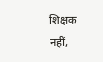शिक्षक नहीं,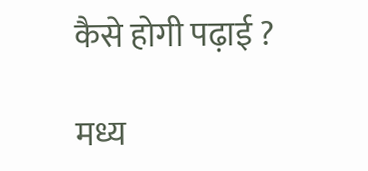कैसे होगी पढ़ाई ?

मध्य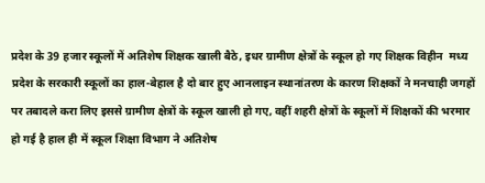प्रदेश के 39 हजार स्कूलों में अतिशेष शिक्षक खाली बैठे, इधर ग्रामीण क्षेत्रों के स्कूल हो गए शिक्षक विहीन  मध्य प्रदेश के सरकारी स्कूलों का हाल-बेहाल है दो बार हुए आनलाइन स्थानांतरण के कारण शिक्षकों ने मनचाही जगहों पर तबादले करा लिए इससे ग्रामीण क्षेत्रों के स्कूल खाली हो गए, वहीं शहरी क्षेत्रों के स्कूलों में शिक्षकों की भरमार हो गई है हाल ही में स्कूल शिक्षा विभाग ने अतिशेष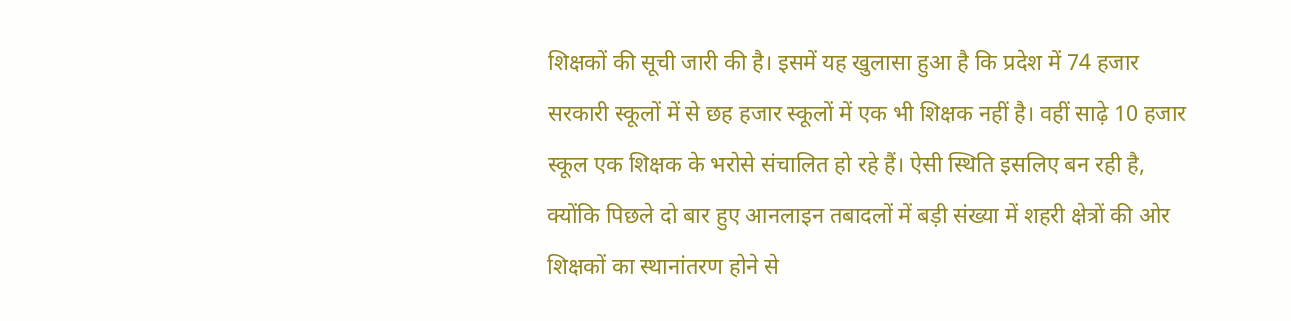शिक्षकों की सूची जारी की है। इसमें यह खुलासा हुआ है कि प्रदेश में 74 हजार सरकारी स्कूलों में से छह हजार स्कूलों में एक भी शिक्षक नहीं है। वहीं साढ़े 10 हजार स्कूल एक शिक्षक के भरोसे संचालित हो रहे हैं। ऐसी स्थिति इसलिए बन रही है, क्योंकि पिछले दो बार हुए आनलाइन तबादलों में बड़ी संख्या में शहरी क्षेत्रों की ओर शिक्षकों का स्थानांतरण होने से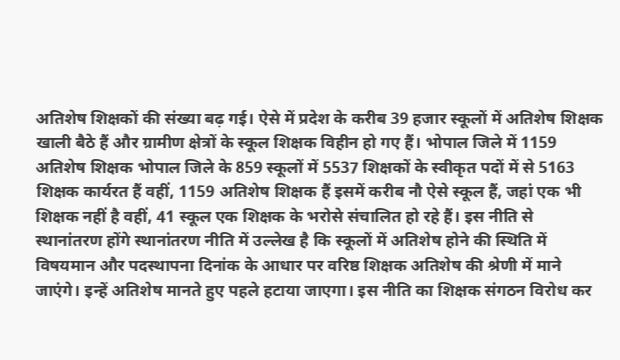अतिशेष शिक्षकों की संख्या बढ़ गई। ऐसे में प्रदेश के करीब 39 हजार स्कूलों में अतिशेष शिक्षक खाली बैठे हैं और ग्रामीण क्षेत्रों के स्कूल शिक्षक विहीन हो गए हैं। भोपाल जिले में 1159 अतिशेष शिक्षक भोपाल जिले के 859 स्कूलों में 5537 शिक्षकों के स्वीकृत पदों में से 5163 शिक्षक कार्यरत हैं वहीं, 1159 अतिशेष शिक्षक हैं इसमें करीब नौ ऐसे स्कूल हैं, जहां एक भी शिक्षक नहीं है वहीं, 41 स्कूल एक शिक्षक के भरोसे संचालित हो रहे हैं। इस नीति से स्थानांतरण होंगे स्थानांतरण नीति में उल्लेख है कि स्कूलों में अतिशेष होने की स्थिति में विषयमान और पदस्थापना दिनांक के आधार पर वरिष्ठ शिक्षक अतिशेष की श्रेणी में माने जाएंगे। इन्हें अतिशेष मानते हुए पहले हटाया जाएगा। इस नीति का शिक्षक संगठन विरोध कर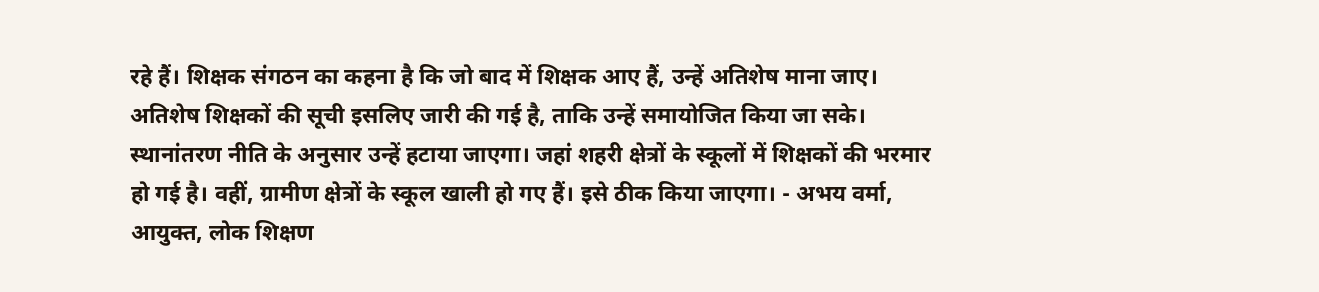रहे हैं। शिक्षक संगठन का कहना है कि जो बाद में शिक्षक आए हैं, उन्हें अतिशेष माना जाए। अतिशेष शिक्षकों की सूची इसलिए जारी की गई है, ताकि उन्हें समायोजित किया जा सके। स्थानांतरण नीति के अनुसार उन्हें हटाया जाएगा। जहां शहरी क्षेत्रों के स्कूलों में शिक्षकों की भरमार हो गई है। वहीं, ग्रामीण क्षेत्रों के स्कूल खाली हो गए हैं। इसे ठीक किया जाएगा। - अभय वर्मा, आयुक्त, लोक शिक्षण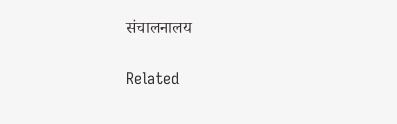संचालनालय

Related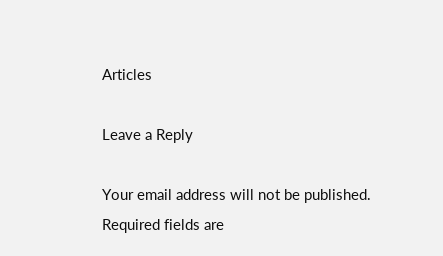Articles

Leave a Reply

Your email address will not be published. Required fields are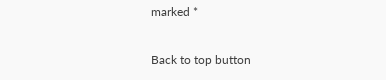marked *

Back to top button